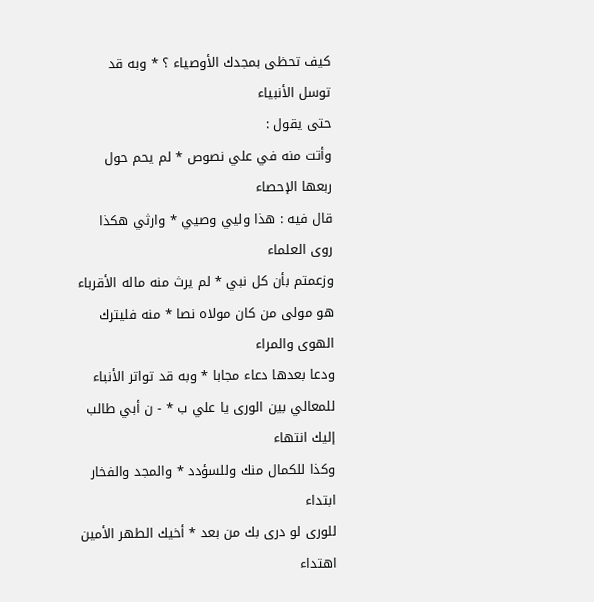كيف تحظى بمجدك الأوصياء ؟ * وبه قد توسل الأنبياء
حتى يقول :
وأتت منه في علي نصوص * لم يحم حول ربعها الإحصاء
قال فيه : هذا وليي وصيي * وارثي هكذا روى العلماء
وزعمتم بأن كل نبي * لم يرث منه ماله الأقرباء
هو مولى من كان مولاه نصا * منه فليترك الهوى والمراء
ودعا بعدها دعاء مجابا * وبه قد تواتر الأنباء
للمعالي بين الورى يا علي ب * - ن أبي طالب إليك انتهاء
وكذا للكمال منك وللسؤدد * والمجد والفخار ابتداء
للورى لو درى بك من بعد * أخيك الطهر الأمين اهتداء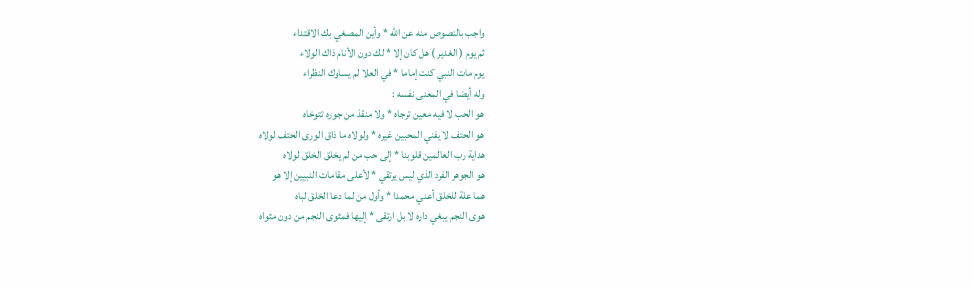واجب بالنصوص منه عن الله * وأين المصغي بك الاقتداء
ثم يوم ( الغدير ) هل كان إلا * لك دون الأنام ذاك الولاء
يوم مات النبي كنت إماما * في العلا لم يساوك النظراء
وله أيضا في المعنى نفسه :
هو الحب لا فيه معين ترجاه * ولا منقذ من جوره تتوخاه
هو الحتف لا يفني المحبين غيره * ولولاه ما ذاق الورى الحتف لولاه
هداية رب العالمين قلوبنا * إلى حب من لم يخلق الخلق لولاه
هو الجوهر الفرد الذي ليس يرتقي * لأعلى مقامات النبيين إلا هو
هما علة للخلق أعني محمدا * وأول من لما دعا الخلق لباه
هوى النجم يبغي داره لا بل ارتقى * إليها فمثوى النجم من دون مثواه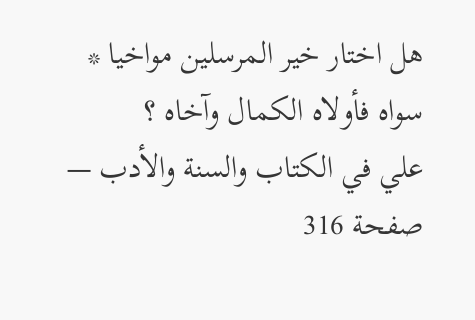هل اختار خير المرسلين مواخيا * سواه فأولاه الكمال وآخاه ؟
علي في الكتاب والسنة والأدب — صفحة 316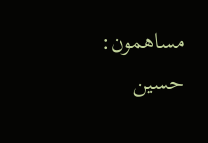مساهمون: حسين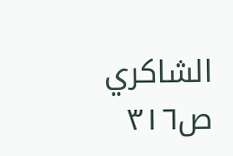الشاكري
ص٣١٦